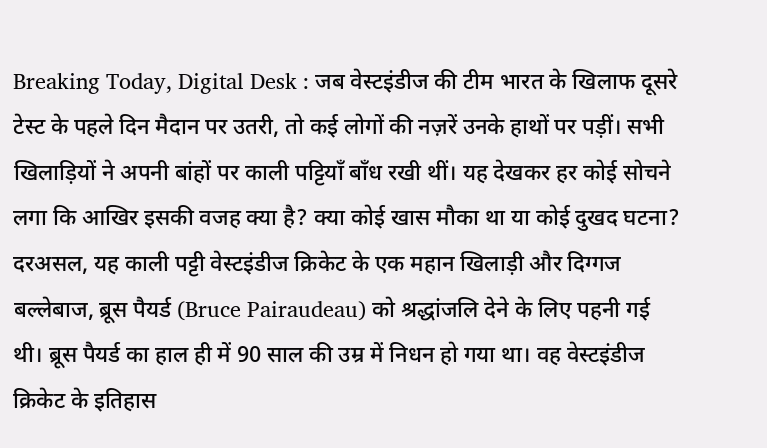Breaking Today, Digital Desk : जब वेस्टइंडीज की टीम भारत के खिलाफ दूसरे टेस्ट के पहले दिन मैदान पर उतरी, तो कई लोगों की नज़रें उनके हाथों पर पड़ीं। सभी खिलाड़ियों ने अपनी बांहों पर काली पट्टियाँ बाँध रखी थीं। यह देखकर हर कोई सोचने लगा कि आखिर इसकी वजह क्या है? क्या कोई खास मौका था या कोई दुखद घटना?
दरअसल, यह काली पट्टी वेस्टइंडीज क्रिकेट के एक महान खिलाड़ी और दिग्गज बल्लेबाज, ब्रूस पैयर्ड (Bruce Pairaudeau) को श्रद्धांजलि देने के लिए पहनी गई थी। ब्रूस पैयर्ड का हाल ही में 90 साल की उम्र में निधन हो गया था। वह वेस्टइंडीज क्रिकेट के इतिहास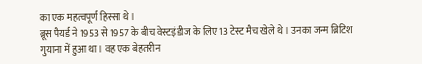का एक महत्वपूर्ण हिस्सा थे।
ब्रूस पैयर्ड ने 1953 से 1957 के बीच वेस्टइंडीज के लिए 13 टेस्ट मैच खेले थे। उनका जन्म ब्रिटिश गुयाना में हुआ था। वह एक बेहतरीन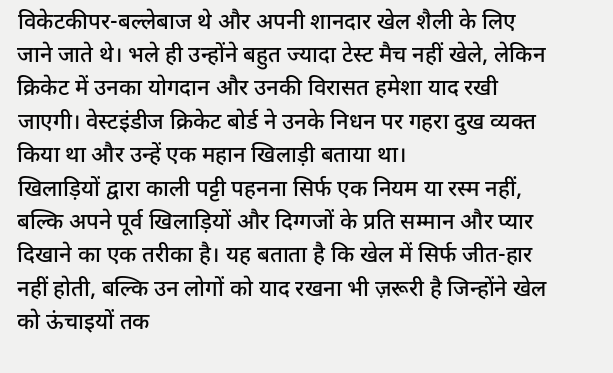विकेटकीपर-बल्लेबाज थे और अपनी शानदार खेल शैली के लिए जाने जाते थे। भले ही उन्होंने बहुत ज्यादा टेस्ट मैच नहीं खेले, लेकिन क्रिकेट में उनका योगदान और उनकी विरासत हमेशा याद रखी जाएगी। वेस्टइंडीज क्रिकेट बोर्ड ने उनके निधन पर गहरा दुख व्यक्त किया था और उन्हें एक महान खिलाड़ी बताया था।
खिलाड़ियों द्वारा काली पट्टी पहनना सिर्फ एक नियम या रस्म नहीं, बल्कि अपने पूर्व खिलाड़ियों और दिग्गजों के प्रति सम्मान और प्यार दिखाने का एक तरीका है। यह बताता है कि खेल में सिर्फ जीत-हार नहीं होती, बल्कि उन लोगों को याद रखना भी ज़रूरी है जिन्होंने खेल को ऊंचाइयों तक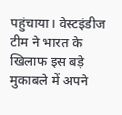पहुंचाया। वेस्टइंडीज टीम ने भारत के खिलाफ इस बड़े मुकाबले में अपने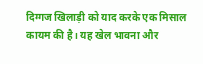दिग्गज खिलाड़ी को याद करके एक मिसाल कायम की है। यह खेल भावना और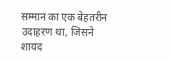सम्मान का एक बेहतरीन उदाहरण था, जिसने शायद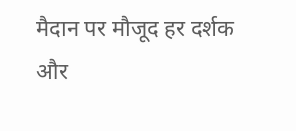मैदान पर मौजूद हर दर्शक और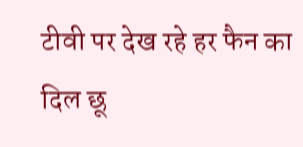टीवी पर देख रहे हर फैन का दिल छू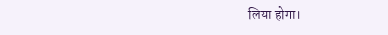लिया होगा।